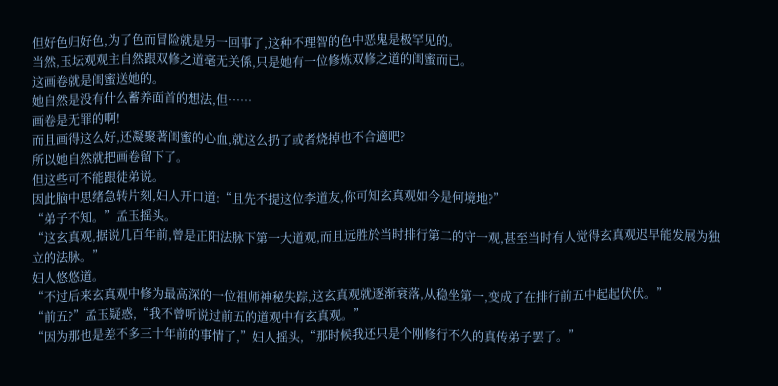但好色归好色,为了色而冒险就是另一回事了,这种不理智的色中恶鬼是极罕见的。
当然,玉坛观观主自然跟双修之道毫无关係,只是她有一位修炼双修之道的闺蜜而已。
这画卷就是闺蜜送她的。
她自然是没有什么蓄养面首的想法,但……
画卷是无罪的啊!
而且画得这么好,还凝聚著闺蜜的心血,就这么扔了或者烧掉也不合適吧?
所以她自然就把画卷留下了。
但这些可不能跟徒弟说。
因此脑中思绪急转片刻,妇人开口道:“且先不提这位李道友,你可知玄真观如今是何境地?”
“弟子不知。”孟玉摇头。
“这玄真观,据说几百年前,曾是正阳法脉下第一大道观,而且远胜於当时排行第二的守一观,甚至当时有人觉得玄真观迟早能发展为独立的法脉。”
妇人悠悠道。
“不过后来玄真观中修为最高深的一位祖师神秘失踪,这玄真观就逐渐衰落,从稳坐第一,变成了在排行前五中起起伏伏。”
“前五?”孟玉疑惑,“我不曾听说过前五的道观中有玄真观。”
“因为那也是差不多三十年前的事情了,”妇人摇头,“那时候我还只是个刚修行不久的真传弟子罢了。”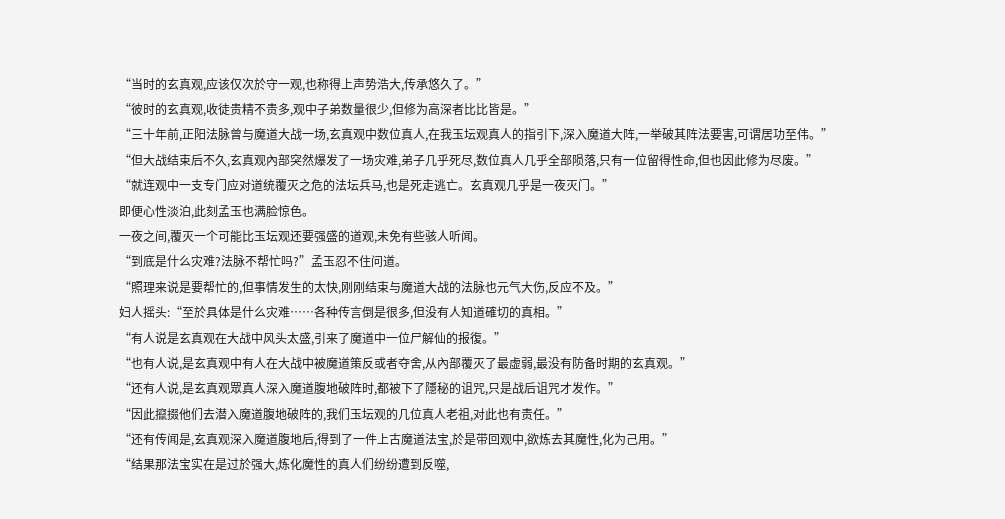“当时的玄真观,应该仅次於守一观,也称得上声势浩大,传承悠久了。”
“彼时的玄真观,收徒贵精不贵多,观中子弟数量很少,但修为高深者比比皆是。”
“三十年前,正阳法脉曾与魔道大战一场,玄真观中数位真人,在我玉坛观真人的指引下,深入魔道大阵,一举破其阵法要害,可谓居功至伟。”
“但大战结束后不久,玄真观內部突然爆发了一场灾难,弟子几乎死尽,数位真人几乎全部陨落,只有一位留得性命,但也因此修为尽废。”
“就连观中一支专门应对道统覆灭之危的法坛兵马,也是死走逃亡。玄真观几乎是一夜灭门。”
即便心性淡泊,此刻孟玉也满脸惊色。
一夜之间,覆灭一个可能比玉坛观还要强盛的道观,未免有些骇人听闻。
“到底是什么灾难?法脉不帮忙吗?”孟玉忍不住问道。
“照理来说是要帮忙的,但事情发生的太快,刚刚结束与魔道大战的法脉也元气大伤,反应不及。”
妇人摇头:“至於具体是什么灾难……各种传言倒是很多,但没有人知道確切的真相。”
“有人说是玄真观在大战中风头太盛,引来了魔道中一位尸解仙的报復。”
“也有人说,是玄真观中有人在大战中被魔道策反或者夺舍,从內部覆灭了最虚弱,最没有防备时期的玄真观。”
“还有人说,是玄真观眾真人深入魔道腹地破阵时,都被下了隱秘的诅咒,只是战后诅咒才发作。”
“因此攛掇他们去潜入魔道腹地破阵的,我们玉坛观的几位真人老祖,对此也有责任。”
“还有传闻是,玄真观深入魔道腹地后,得到了一件上古魔道法宝,於是带回观中,欲炼去其魔性,化为己用。”
“结果那法宝实在是过於强大,炼化魔性的真人们纷纷遭到反噬,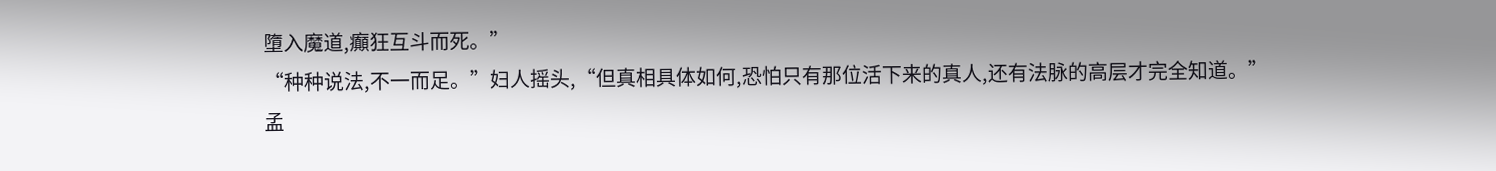墮入魔道,癲狂互斗而死。”
“种种说法,不一而足。”妇人摇头,“但真相具体如何,恐怕只有那位活下来的真人,还有法脉的高层才完全知道。”
孟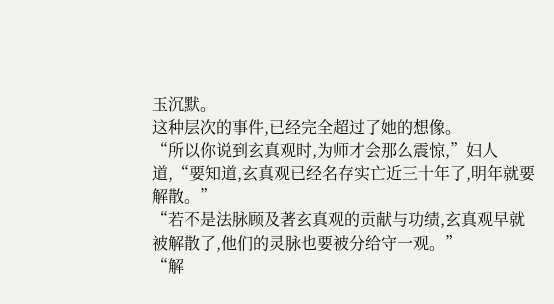玉沉默。
这种层次的事件,已经完全超过了她的想像。
“所以你说到玄真观时,为师才会那么震惊,”妇人道,“要知道,玄真观已经名存实亡近三十年了,明年就要解散。”
“若不是法脉顾及著玄真观的贡献与功绩,玄真观早就被解散了,他们的灵脉也要被分给守一观。”
“解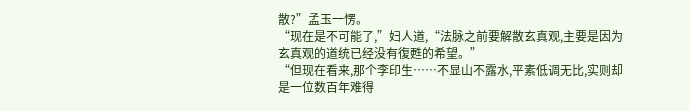散?”孟玉一愣。
“现在是不可能了,”妇人道,“法脉之前要解散玄真观,主要是因为玄真观的道统已经没有復甦的希望。”
“但现在看来,那个李印生……不显山不露水,平素低调无比,实则却是一位数百年难得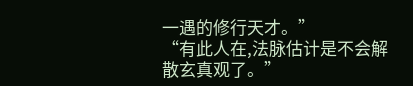一遇的修行天才。”
“有此人在,法脉估计是不会解散玄真观了。”